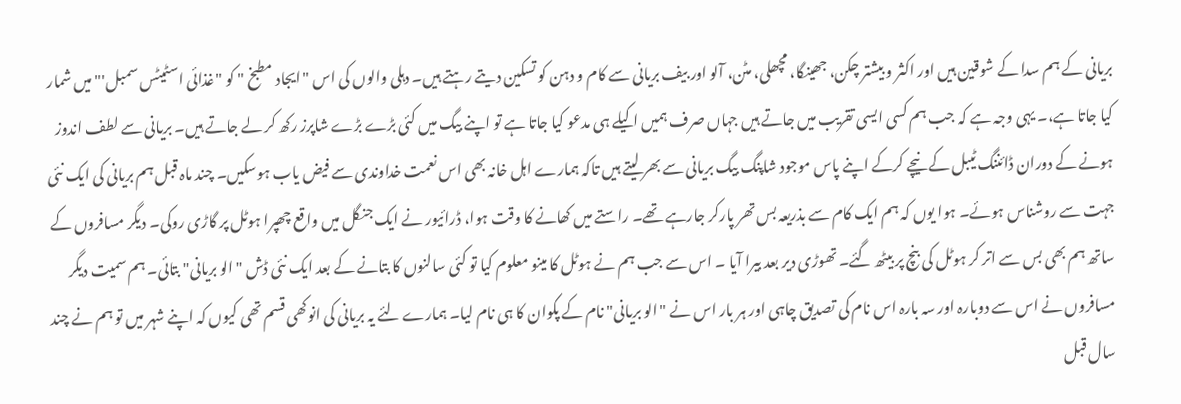بریانی کے ہم سدا کے شوقین ہیں اور اکثر و بیشتر چکن، جھینگا، مچھلی، مٹن، آلو اور بیف بریانی سے کام و دہن کو تسکین دیتے رہتے ہیں۔ دہلی والوں کی اس "ایجاد مطبخ " کو "غذائی اسٹیٹس سمبل'" میں شمار کیا جاتا ہے،۔ یہی وجہ ہے کہ جب ہم کسی ایسی تقریب میں جاتے ہیں جہاں صرف ہمیں اکیلے ہی مدعو کیا جاتا ہے تو اپنے بیگ میں کئی بڑے بڑے شاپرز رکھ کر لے جاتے ہیں۔ بریانی سے لطف اندوز ہونے کے دوران ڈائننگ ٹیبل کے نیچے کرکے اپنے پاس موجود شاپنگ بیگ بریانی سے بھر لیتے ہیں تاکہ ہمارے اہل خانہ بھی اس نعمت خداوندی سے فیض یاب ہوسکیں۔ چند ماہ قبل ہم بریانی کی ایک نئی جہت سے روشناس ہوئے۔ ہوا یوں کہ ہم ایک کام سے بذریعہ بس تھر پارکر جارہے تھے۔ راستے میں کھانے کا وقت ہوا، ڈرائیور نے ایک جنگل میں واقع چھپرا ہوٹل پر گاڑی روکی۔ دیگر مسافروں کے ساتھ ہم بھی بس سے اتر کر ہوٹل کی بنچ پر بیٹھ گئے۔ تھوڑی دیر بعد بیرا آیا ۔ اس سے جب ہم نے ہوٹل کا مینو معلوم کیا تو کئی سالنوں کا بتانے کے بعد ایک نئی ڈش "الو بریانی" بتائی۔ ہم سمیت دیگر مسافروں نے اس سے دوبارہ اور سہ بارہ اس نام کی تصدیق چاہی اور ہر بار اس نے "الو بریانی" نام کے پکوان کا ہی نام لیا۔ ہمارے لئے یہ بریانی کی انوکھی قسم تھی کیوں کہ اپنے شہر میں تو ہم نے چند سال قبل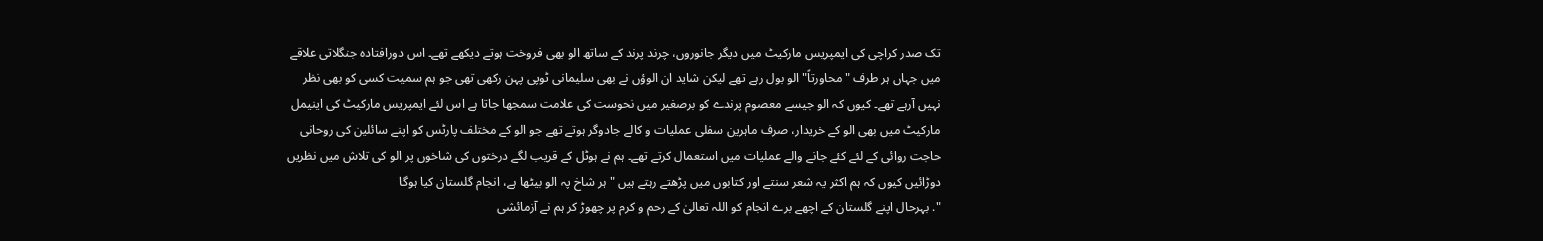تک صدر کراچی کی ایمپریس مارکیٹ میں دیگر جانوروں، چرند پرند کے ساتھ الو بھی فروخت ہوتے دیکھے تھے۔ اس دورافتادہ جنگلاتی علاقے میں جہاں ہر طرف "محاورتاً" الو بول رہے تھے لیکن شاید ان الوؤں نے بھی سلیمانی ٹوپی پہن رکھی تھی جو ہم سمیت کسی کو بھی نظر نہیں آرہے تھے۔ کیوں کہ الو جیسے معصوم پرندے کو برصغیر میں نحوست کی علامت سمجھا جاتا ہے اس لئے ایمپریس مارکیٹ کی اینیمل مارکیٹ میں بھی الو کے خریدار، صرف ماہرین سفلی عملیات و کالے جادوگر ہوتے تھے جو الو کے مختلف پارٹس کو اپنے سائلین کی روحانی حاجت روائی کے لئے کئے جانے والے عملیات میں استعمال کرتے تھے۔ ہم نے ہوٹل کے قریب لگے درختوں کی شاخوں پر الو کی تلاش میں نظریں دوڑائیں کیوں کہ ہم اکثر یہ شعر سنتے اور کتابوں میں پڑھتے رہتے ہیں "ہر شاخ پہ الو بیٹھا ہے، انجام گلستان کیا ہوگا
". بہرحال اپنے گلستان کے اچھے برے انجام کو اللہ تعالیٰ کے رحم و کرم پر چھوڑ کر ہم نے آزمائشی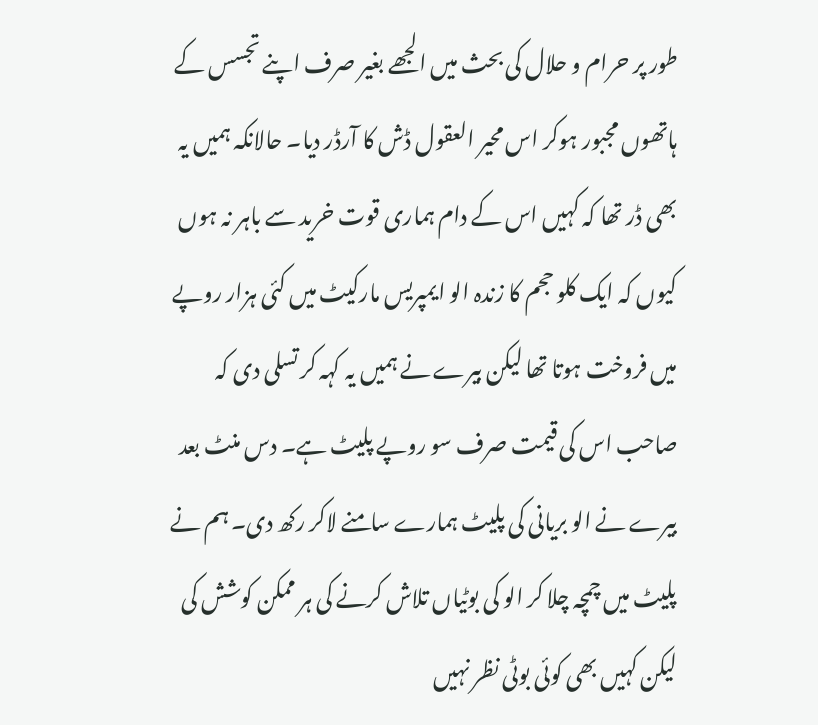طور پر حرام و حلال کی بحث میں الجھے بغیر صرف اپنے تجسس کے ہاتھوں مجبور ہوکر اس محیر العقول ڈش کا آرڈر دیا۔ حالانکہ ہمیں یہ بھی ڈر تھا کہ کہیں اس کے دام ہماری قوت خرید سے باہر نہ ہوں کیوں کہ ایک کلو حجم کا زندہ الو ایمپریس مارکیٹ میں کئی ہزار روپے میں فروخت ہوتا تھا لیکن بیرے نے ہمیں یہ کہہ کر تسلی دی کہ صاحب اس کی قیمت صرف سو روپے پلیٹ ہے۔ دس منٹ بعد بیرے نے الو بریانی کی پلیٹ ہمارے سامنے لاکر رکھ دی۔ ہم نے پلیٹ میں چمچہ چلا کر الو کی بوٹیاں تلاش کرنے کی ہر ممکن کوشش کی لیکن کہیں بھی کوئی بوٹی نظر نہیں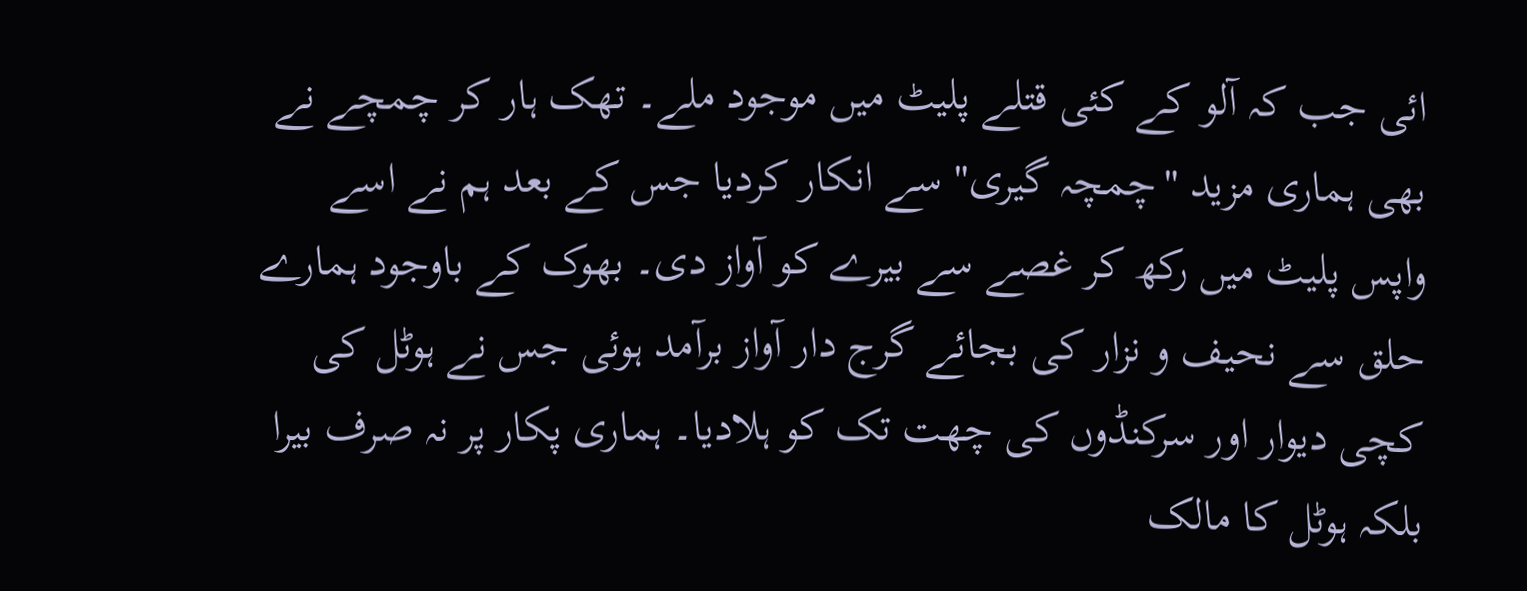ائی جب کہ آلو کے کئی قتلے پلیٹ میں موجود ملے۔ تھک ہار کر چمچے نے بھی ہماری مزید "چمچہ گیری" سے انکار کردیا جس کے بعد ہم نے اسے واپس پلیٹ میں رکھ کر غصے سے بیرے کو آواز دی۔ بھوک کے باوجود ہمارے حلق سے نحیف و نزار کی بجائے گرج دار آواز برآمد ہوئی جس نے ہوٹل کی کچی دیوار اور سرکنڈوں کی چھت تک کو ہلادیا۔ ہماری پکار پر نہ صرف بیرا بلکہ ہوٹل کا مالک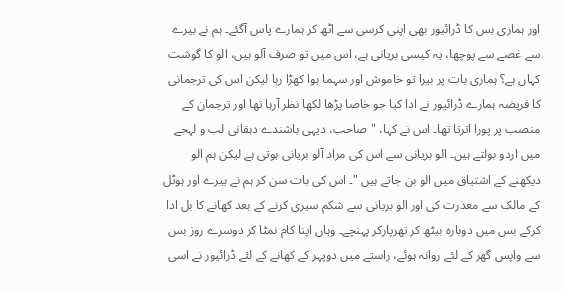اور ہماری بس کا ڈرائیور بھی اپنی کرسی سے اٹھ کر ہمارے پاس آگئے۔ ہم نے بیرے سے غصے سے پوچھا، یہ کیسی بریانی ہے، اس میں تو صرف آلو ہیں، الو کا گوشت کہاں ہے؟ ہماری بات پر بیرا تو خاموش اور سہما ہوا کھڑا رہا لیکن اس کی ترجمانی کا فریضہ ہمارے ڈرائیور نے ادا کیا جو خاصا پڑھا لکھا نظر آرہا تھا اور ترجمان کے منصب پر پورا اترتا تھا۔ اس نے کہا، "صاحب، دیہی باشندے دہقانی لب و لہجے میں اردو بولتے ہیں۔ الو بریانی سے اس کی مراد آلو بریانی ہوتی ہے لیکن ہم الو دیکھنے کے اشتیاق میں الو بن جاتے ہیں "۔ اس کی بات سن کر ہم نے بیرے اور ہوٹل کے مالک سے معذرت کی اور الو بریانی سے شکم سیری کرنے کے بعد کھانے کا بل ادا کرکے بس میں دوبارہ بیٹھ کر تھرپارکر پہنچے۔ وہاں اپنا کام نمٹا کر دوسرے روز بس سے واپس گھر کے لئے روانہ ہوئے، راستے میں دوپہر کے کھانے کے لئے ڈرائیور نے اسی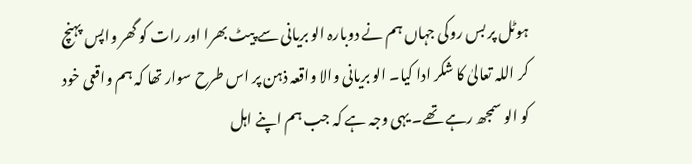ہوٹل پر بس روکی جہاں ہم نے دوبارہ الو بریانی سے پیٹ بھرا اور رات کو گھر واپس پہنچ کر اللہ تعالیٰ کا شکر ادا کیا۔ الو بریانی والا واقعہ ذہن پر اس طرح سوار تھا کہ ہم واقعی خود کو الو سمجھ رہے تھے۔ یہی وجہ ہے کہ جب ہم اپنے اہل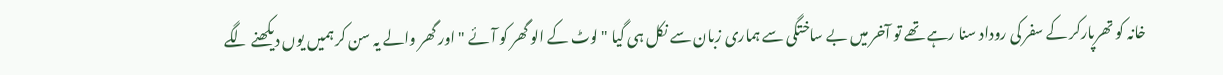خانہ کو تھرپارکر کے سفر کی روداد سنا رہے تھے تو آخر میں بے ساختگی سے ہماری زبان سے نکل ہی گیا " لوٹ کے الو گھر کو آئے " اور گھر والے یہ سن کر ہمیں یوں دیکھنے لگے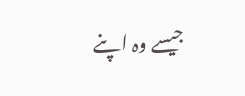جیسے وہ اپنے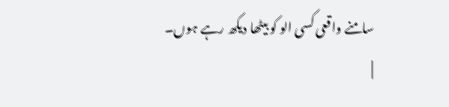سامنے واقعی کسی الو کو بیٹھا دیکھ رہے ہوں۔
|